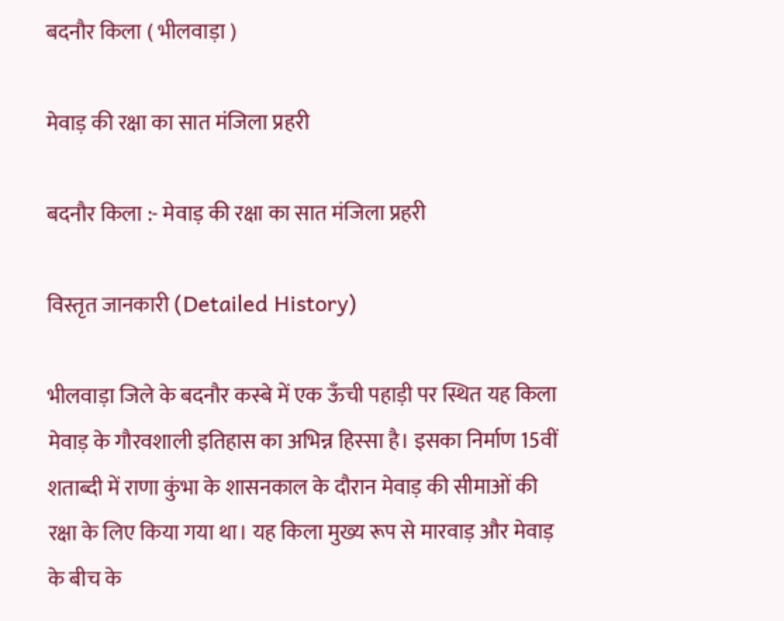बदनौर किला ( भीलवाड़ा )

मेवाड़ की रक्षा का सात मंजिला प्रहरी

बदनौर किला :- मेवाड़ की रक्षा का सात मंजिला प्रहरी

विस्तृत जानकारी (Detailed History)

भीलवाड़ा जिले के बदनौर कस्बे में एक ऊँची पहाड़ी पर स्थित यह किला मेवाड़ के गौरवशाली इतिहास का अभिन्न हिस्सा है। इसका निर्माण 15वीं शताब्दी में राणा कुंभा के शासनकाल के दौरान मेवाड़ की सीमाओं की रक्षा के लिए किया गया था। यह किला मुख्य रूप से मारवाड़ और मेवाड़ के बीच के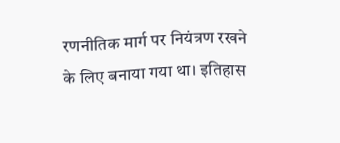रणनीतिक मार्ग पर नियंत्रण रखने के लिए बनाया गया था। इतिहास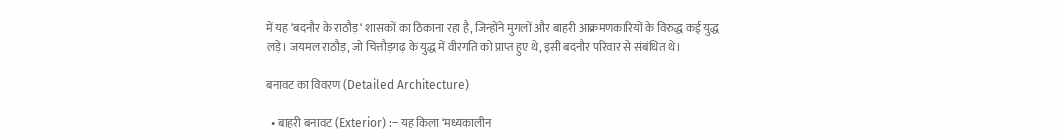में यह ‘बदनौर के राठौड़‘ शासकों का ठिकाना रहा है, जिन्होंने मुगलों और बाहरी आक्रमणकारियों के विरुद्ध कई युद्ध लड़े। जयमल राठौड़, जो चित्तौड़गढ़ के युद्ध में वीरगति को प्राप्त हुए थे, इसी बदनौर परिवार से संबंधित थे।

बनावट का विवरण (Detailed Architecture)

  • बाहरी बनावट (Exterior) :– यह किला ‘मध्यकालीन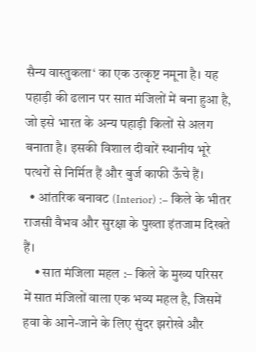सैन्य वास्तुकला‘ का एक उत्कृष्ट नमूना है। यह पहाड़ी की ढलान पर सात मंजिलों में बना हुआ है, जो इसे भारत के अन्य पहाड़ी किलों से अलग बनाता है। इसकी विशाल दीवारें स्थानीय भूरे पत्थरों से निर्मित हैं और बुर्ज काफी ऊँचे हैं।
  • आंतरिक बनावट (Interior) :– किले के भीतर राजसी वैभव और सुरक्षा के पुख्ता इंतजाम दिखते हैं।
    • सात मंजिला महल :– किले के मुख्य परिसर में सात मंजिलों वाला एक भव्य महल है, जिसमें हवा के आने-जाने के लिए सुंदर झरोखे और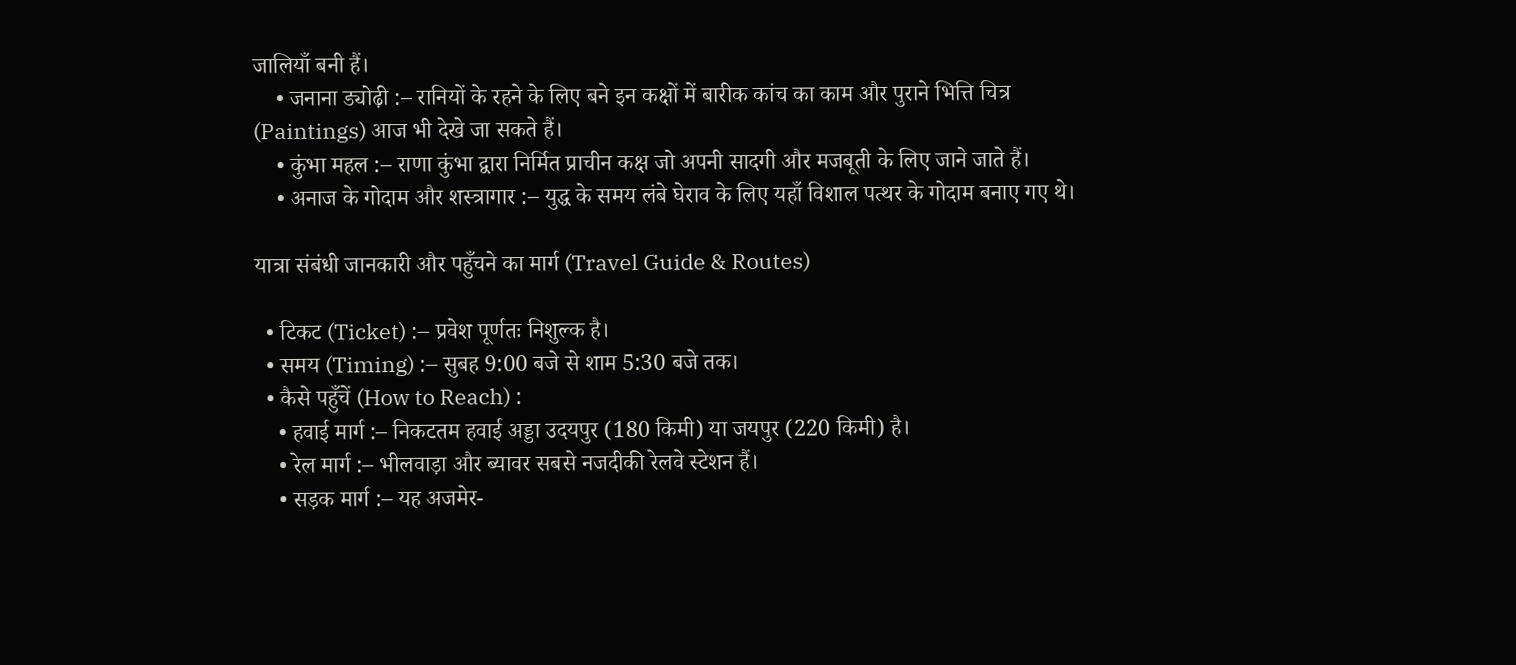जालियाँ बनी हैं।
    • जनाना ड्योढ़ी :– रानियों के रहने के लिए बने इन कक्षों में बारीक कांच का काम और पुराने भित्ति चित्र (Paintings) आज भी देखे जा सकते हैं।
    • कुंभा महल :– राणा कुंभा द्वारा निर्मित प्राचीन कक्ष जो अपनी सादगी और मजबूती के लिए जाने जाते हैं।
    • अनाज के गोदाम और शस्त्रागार :– युद्ध के समय लंबे घेराव के लिए यहाँ विशाल पत्थर के गोदाम बनाए गए थे।

यात्रा संबंधी जानकारी और पहुँचने का मार्ग (Travel Guide & Routes)

  • टिकट (Ticket) :– प्रवेश पूर्णतः निशुल्क है।
  • समय (Timing) :– सुबह 9:00 बजे से शाम 5:30 बजे तक।
  • कैसे पहुँचें (How to Reach) :
    • हवाई मार्ग :– निकटतम हवाई अड्डा उदयपुर (180 किमी) या जयपुर (220 किमी) है।
    • रेल मार्ग :– भीलवाड़ा और ब्यावर सबसे नजदीकी रेलवे स्टेशन हैं।
    • सड़क मार्ग :– यह अजमेर-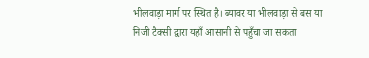भीलवाड़ा मार्ग पर स्थित है। ब्यावर या भीलवाड़ा से बस या निजी टैक्सी द्वारा यहाँ आसानी से पहुँचा जा सकता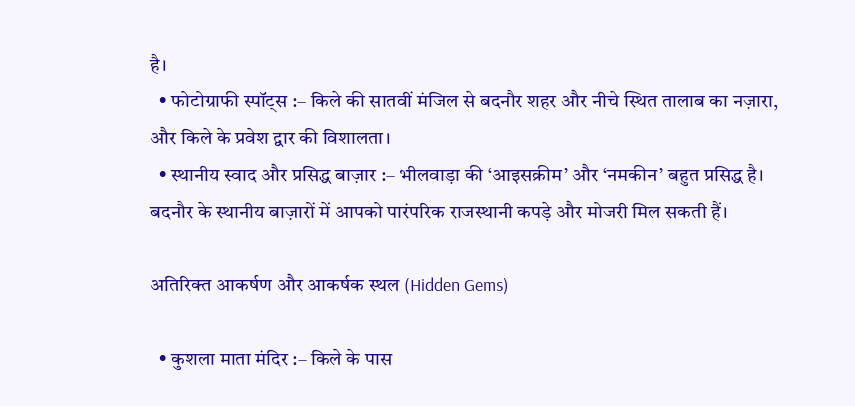है।
  • फोटोग्राफी स्पॉट्स :– किले की सातवीं मंजिल से बदनौर शहर और नीचे स्थित तालाब का नज़ारा, और किले के प्रवेश द्वार की विशालता।
  • स्थानीय स्वाद और प्रसिद्ध बाज़ार :– भीलवाड़ा की ‘आइसक्रीम’ और ‘नमकीन’ बहुत प्रसिद्ध है। बदनौर के स्थानीय बाज़ारों में आपको पारंपरिक राजस्थानी कपड़े और मोजरी मिल सकती हैं।

अतिरिक्त आकर्षण और आकर्षक स्थल (Hidden Gems)

  • कुशला माता मंदिर :– किले के पास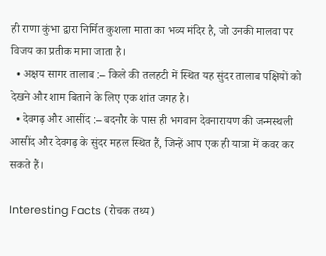ही राणा कुंभा द्वारा निर्मित कुशला माता का भव्य मंदिर है, जो उनकी मालवा पर विजय का प्रतीक माना जाता है।
  • अक्षय सागर तालाब :– किले की तलहटी में स्थित यह सुंदर तालाब पक्षियों को देखने और शाम बिताने के लिए एक शांत जगह है।
  • देवगढ़ और आसींद :– बदनौर के पास ही भगवान देवनारायण की जन्मस्थली आसींद और देवगढ़ के सुंदर महल स्थित हैं, जिन्हें आप एक ही यात्रा में कवर कर सकते हैं।

Interesting Facts (रोचक तथ्य)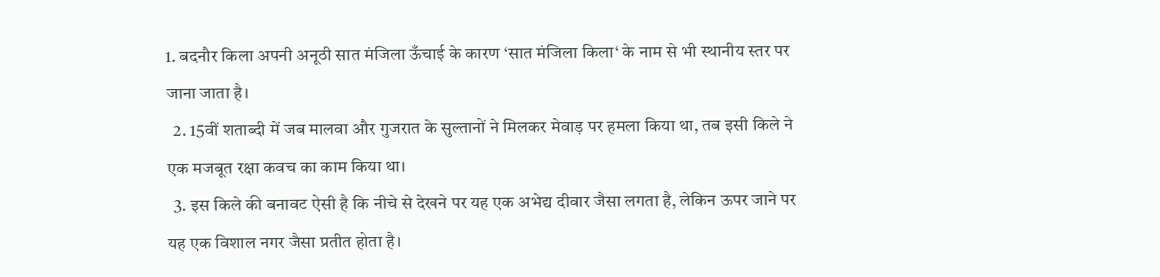1. बदनौर किला अपनी अनूठी सात मंजिला ऊँचाई के कारण ‘सात मंजिला किला‘ के नाम से भी स्थानीय स्तर पर जाना जाता है।
  2. 15वीं शताब्दी में जब मालवा और गुजरात के सुल्तानों ने मिलकर मेवाड़ पर हमला किया था, तब इसी किले ने एक मजबूत रक्षा कवच का काम किया था।
  3. इस किले की बनावट ऐसी है कि नीचे से देखने पर यह एक अभेद्य दीवार जैसा लगता है, लेकिन ऊपर जाने पर यह एक विशाल नगर जैसा प्रतीत होता है।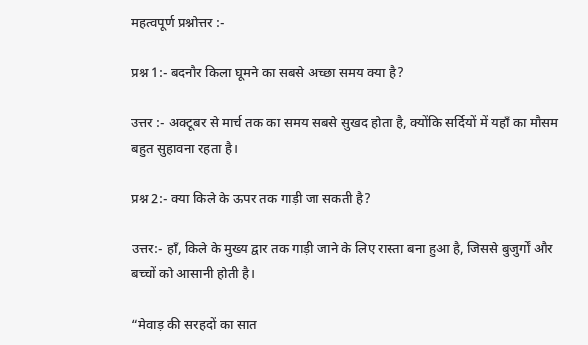महत्वपूर्ण प्रश्नोत्तर :-

प्रश्न 1:- बदनौर किला घूमने का सबसे अच्छा समय क्या है?

उत्तर :- अक्टूबर से मार्च तक का समय सबसे सुखद होता है, क्योंकि सर्दियों में यहाँ का मौसम बहुत सुहावना रहता है।

प्रश्न 2:- क्या किले के ऊपर तक गाड़ी जा सकती है?

उत्तर:- हाँ, किले के मुख्य द्वार तक गाड़ी जाने के लिए रास्ता बना हुआ है, जिससे बुजुर्गों और बच्चों को आसानी होती है।

“मेवाड़ की सरहदों का सात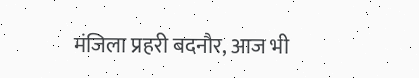मंजिला प्रहरी बदनौर, आज भी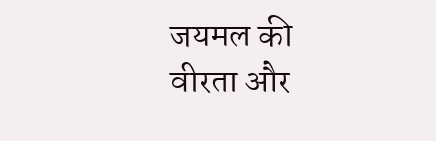जयमल की वीरता और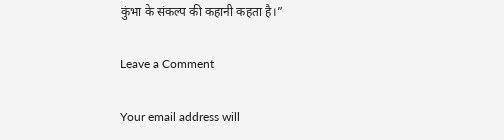कुंभा के संकल्प की कहानी कहता है।”

Leave a Comment

Your email address will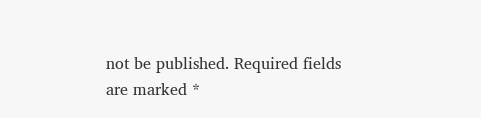not be published. Required fields are marked *